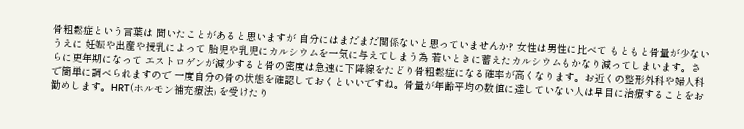骨粗鬆症という言葉は 聞いたことがあると思いますが 自分にはまだまだ関係ないと思っていませんか? 女性は男性に比べて もともと骨量が少ないうえに 妊娠や出産や授乳によって 胎児や乳児にカルシウムを一気に与えてしまう為 若いときに蓄えたカルシウムもかなり減ってしまいます。さらに更年期になって エストロゲンが減少すると骨の密度は急速に下降線をたどり骨粗鬆症になる確率が高くなります。お近くの整形外科や婦人科で簡単に調べられますので 一度自分の骨の状態を確認しておくといいですね。骨量が年齢平均の数値に達していない人は早目に治療することをお勧めします。HRT(ホルモン補充療法₎ を受けたり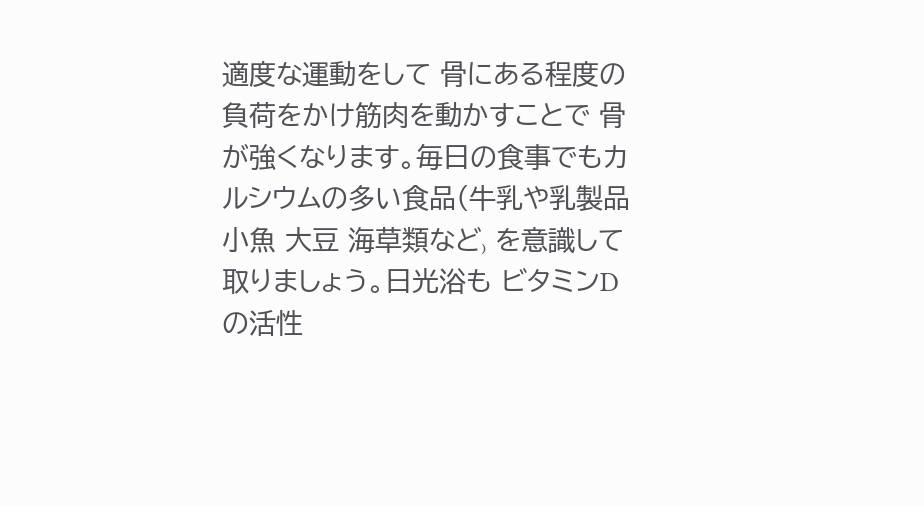適度な運動をして 骨にある程度の負荷をかけ筋肉を動かすことで 骨が強くなります。毎日の食事でもカルシウムの多い食品(牛乳や乳製品 小魚 大豆 海草類など₎ を意識して取りましょう。日光浴も ビタミンDの活性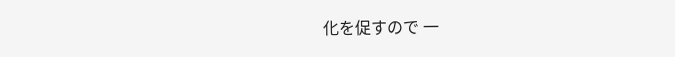化を促すので 一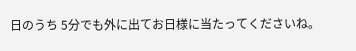日のうち 5分でも外に出てお日様に当たってくださいね。